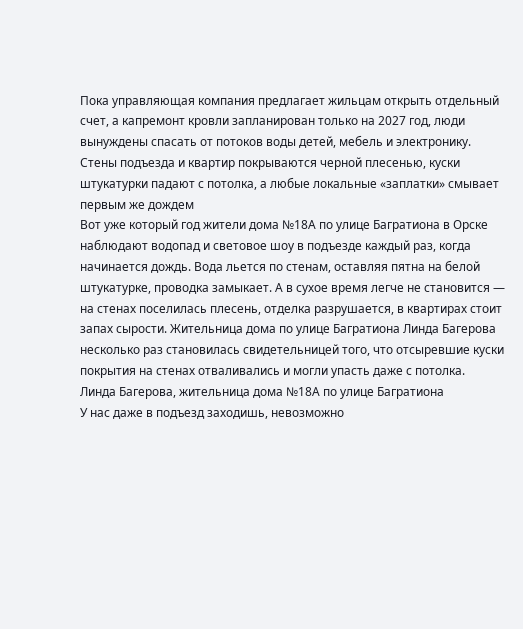Пока управляющая компания предлагает жильцам открыть отдельный счет, а капремонт кровли запланирован только на 2027 год, люди вынуждены спасать от потоков воды детей, мебель и электронику. Стены подъезда и квартир покрываются черной плесенью, куски штукатурки падают с потолка, а любые локальные «заплатки» смывает первым же дождем
Вот уже который год жители дома №18А по улице Багратиона в Орске наблюдают водопад и световое шоу в подъезде каждый раз, когда начинается дождь. Вода льется по стенам, оставляя пятна на белой штукатурке, проводка замыкает. А в сухое время легче не становится — на стенах поселилась плесень, отделка разрушается, в квартирах стоит запах сырости. Жительница дома по улице Багратиона Линда Багерова несколько раз становилась свидетельницей того, что отсыревшие куски покрытия на стенах отваливались и могли упасть даже с потолка.
Линда Багерова, жительница дома №18А по улице Багратиона
У нас даже в подъезд заходишь, невозможно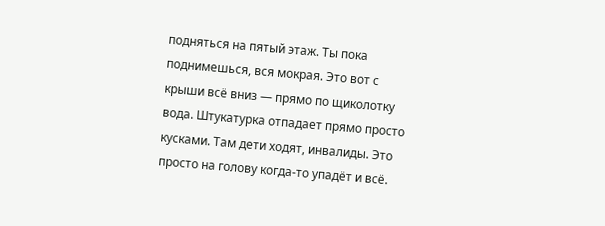подняться на пятый этаж. Ты пока поднимешься, вся мокрая. Это вот с крыши всё вниз — прямо по щиколотку вода. Штукатурка отпадает прямо просто кусками. Там дети ходят, инвалиды. Это просто на голову когда-то упадёт и всё.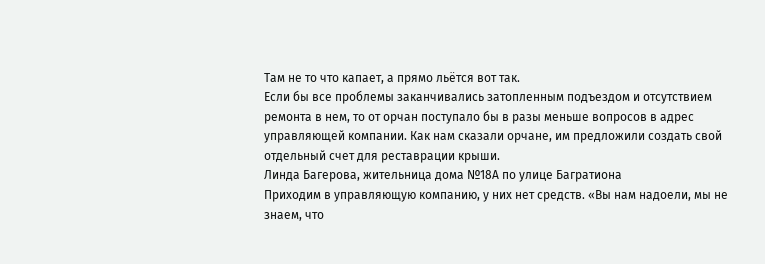Там не то что капает, а прямо льётся вот так.
Если бы все проблемы заканчивались затопленным подъездом и отсутствием ремонта в нем, то от орчан поступало бы в разы меньше вопросов в адрес управляющей компании. Как нам сказали орчане, им предложили создать свой отдельный счет для реставрации крыши.
Линда Багерова, жительница дома №18А по улице Багратиона
Приходим в управляющую компанию, у них нет средств. «Вы нам надоели, мы не знаем, что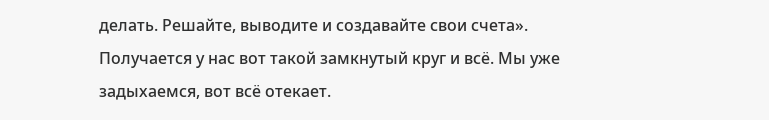делать. Решайте, выводите и создавайте свои счета». Получается у нас вот такой замкнутый круг и всё. Мы уже задыхаемся, вот всё отекает.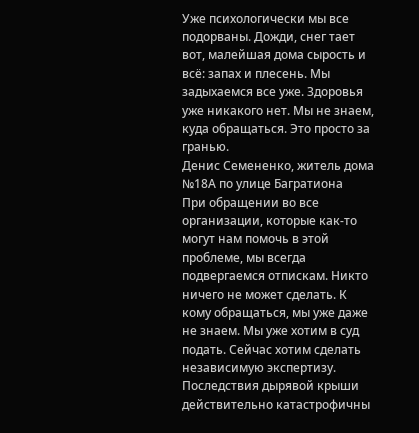Уже психологически мы все подорваны. Дожди, снег тает вот, малейшая дома сырость и всё: запах и плесень. Мы задыхаемся все уже. Здоровья уже никакого нет. Мы не знаем, куда обращаться. Это просто за гранью.
Денис Семененко, житель дома №18А по улице Багратиона
При обращении во все организации, которые как-то могут нам помочь в этой проблеме, мы всегда подвергаемся отпискам. Никто ничего не может сделать. К кому обращаться, мы уже даже не знаем. Мы уже хотим в суд подать. Сейчас хотим сделать независимую экспертизу.
Последствия дырявой крыши действительно катастрофичны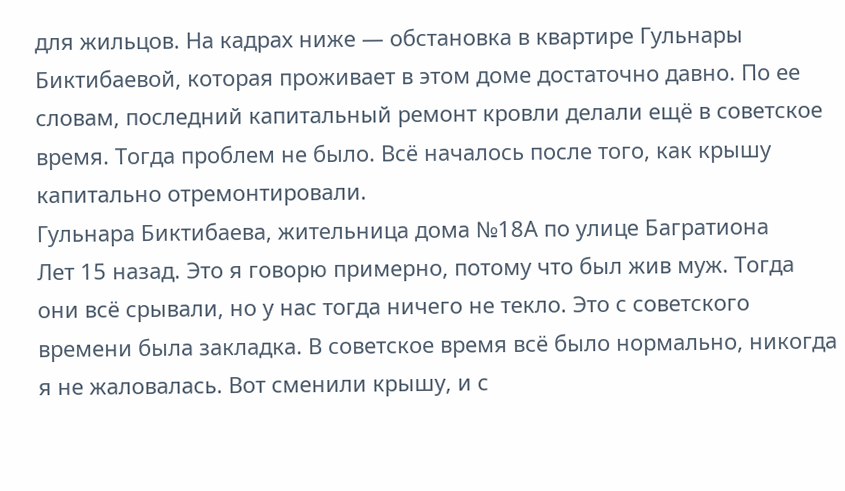для жильцов. На кадрах ниже — обстановка в квартире Гульнары Биктибаевой, которая проживает в этом доме достаточно давно. По ее словам, последний капитальный ремонт кровли делали ещё в советское время. Тогда проблем не было. Всё началось после того, как крышу капитально отремонтировали.
Гульнара Биктибаева, жительница дома №18А по улице Багратиона
Лет 15 назад. Это я говорю примерно, потому что был жив муж. Тогда они всё срывали, но у нас тогда ничего не текло. Это с советского времени была закладка. В советское время всё было нормально, никогда я не жаловалась. Вот сменили крышу, и с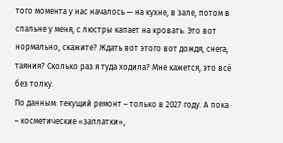того момента у нас началось — на кухне, в зале, потом в спальне у меня, с люстры капает на кровать. Это вот нормально, скажите? Ждать вот этого вот дождя, снега, таяния? Сколько раз я туда ходила? Мне кажется, это всё без толку.
По данным: текущий ремонт – только в 2027 году. А пока – косметические «заплатки»,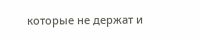которые не держат и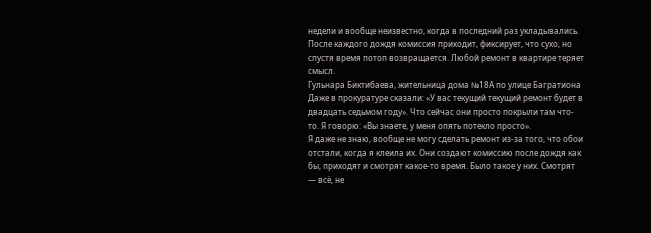недели и вообще неизвестно, когда в последний раз укладывались. После каждого дождя комиссия приходит, фиксирует, что сухо, но спустя время потоп возвращается. Любой ремонт в квартире теряет смысл.
Гульнара Биктибаева, жительница дома №18А по улице Багратиона
Даже в прокуратуре сказали: «У вас текущий текущий ремонт будет в двадцать седьмом году». Что сейчас они просто покрыли там что-то. Я говорю: «Вы знаете, у меня опять потекло просто».
Я даже не знаю, вообще не могу сделать ремонт из-за того, что обои отстали, когда я клеила их. Они создают комиссию после дождя как бы, приходят и смотрят какое-то время. Было такое у них. Смотрят — всё, не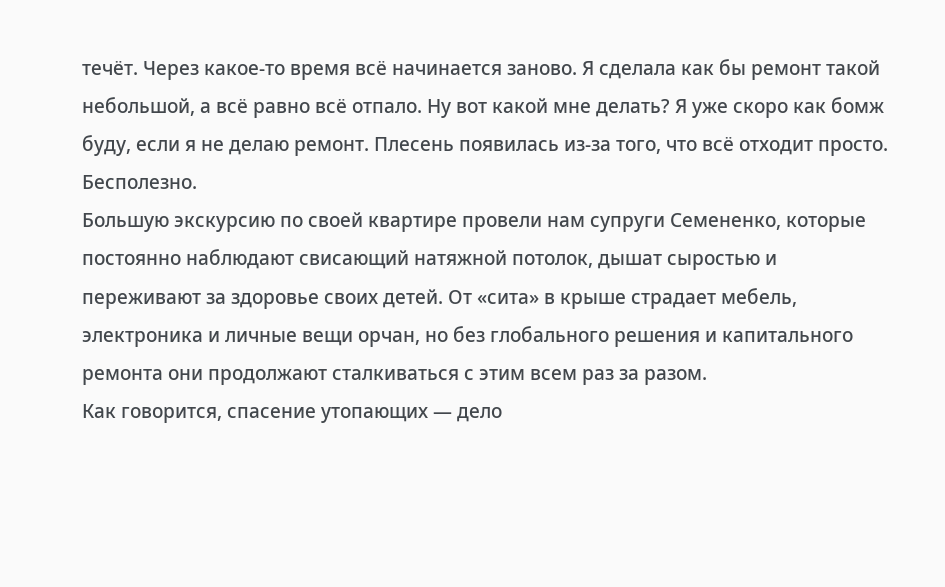течёт. Через какое-то время всё начинается заново. Я сделала как бы ремонт такой небольшой, а всё равно всё отпало. Ну вот какой мне делать? Я уже скоро как бомж буду, если я не делаю ремонт. Плесень появилась из-за того, что всё отходит просто. Бесполезно.
Большую экскурсию по своей квартире провели нам супруги Семененко, которые постоянно наблюдают свисающий натяжной потолок, дышат сыростью и переживают за здоровье своих детей. От «сита» в крыше страдает мебель, электроника и личные вещи орчан, но без глобального решения и капитального ремонта они продолжают сталкиваться с этим всем раз за разом.
Как говорится, спасение утопающих — дело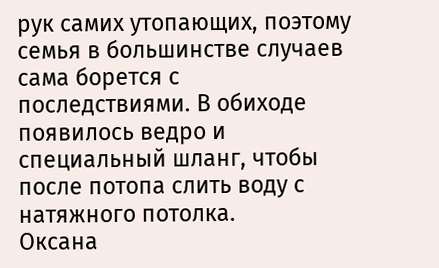рук самих утопающих, поэтому семья в большинстве случаев сама борется с последствиями. В обиходе появилось ведро и специальный шланг, чтобы после потопа слить воду с натяжного потолка.
Оксана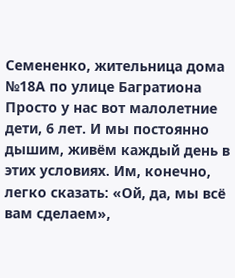Семененко, жительница дома №18А по улице Багратиона
Просто у нас вот малолетние дети, 6 лет. И мы постоянно дышим, живём каждый день в этих условиях. Им, конечно, легко сказать: «Ой, да, мы всё вам сделаем»,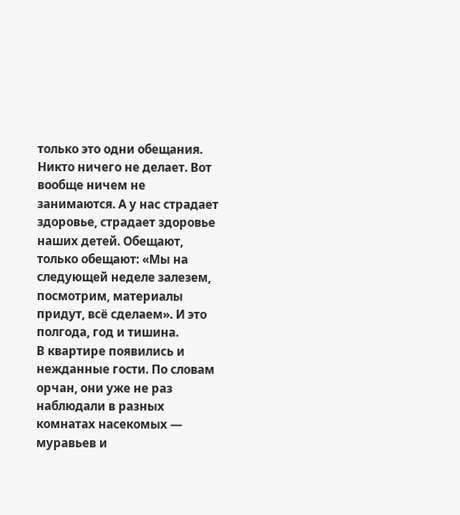только это одни обещания. Никто ничего не делает. Вот вообще ничем не занимаются. А у нас страдает здоровье, страдает здоровье наших детей. Обещают, только обещают: «Мы на следующей неделе залезем, посмотрим, материалы придут, всё сделаем». И это полгода, год и тишина.
В квартире появились и нежданные гости. По словам орчан, они уже не раз наблюдали в разных комнатах насекомых — муравьев и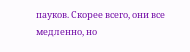пауков. Скорее всего, они все медленно, но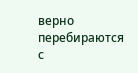верно перебираются с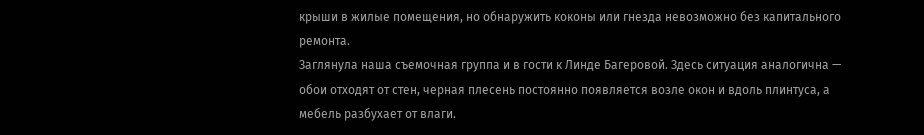крыши в жилые помещения, но обнаружить коконы или гнезда невозможно без капитального ремонта.
Заглянула наша съемочная группа и в гости к Линде Багеровой. Здесь ситуация аналогична — обои отходят от стен, черная плесень постоянно появляется возле окон и вдоль плинтуса, а мебель разбухает от влаги.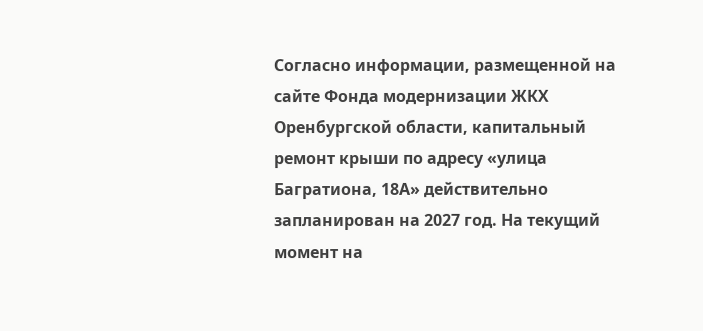Согласно информации, размещенной на сайте Фонда модернизации ЖКХ Оренбургской области, капитальный ремонт крыши по адресу «улица Багратиона, 18А» действительно запланирован на 2027 год. На текущий момент на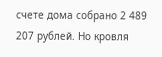счете дома собрано 2 489 207 рублей. Но кровля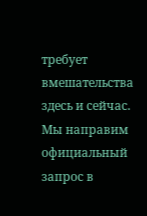требует вмешательства здесь и сейчас.
Мы направим официальный запрос в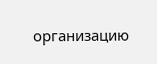организацию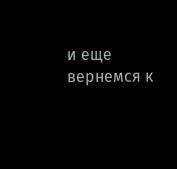и еще вернемся к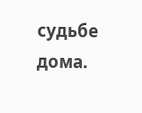судьбе дома.